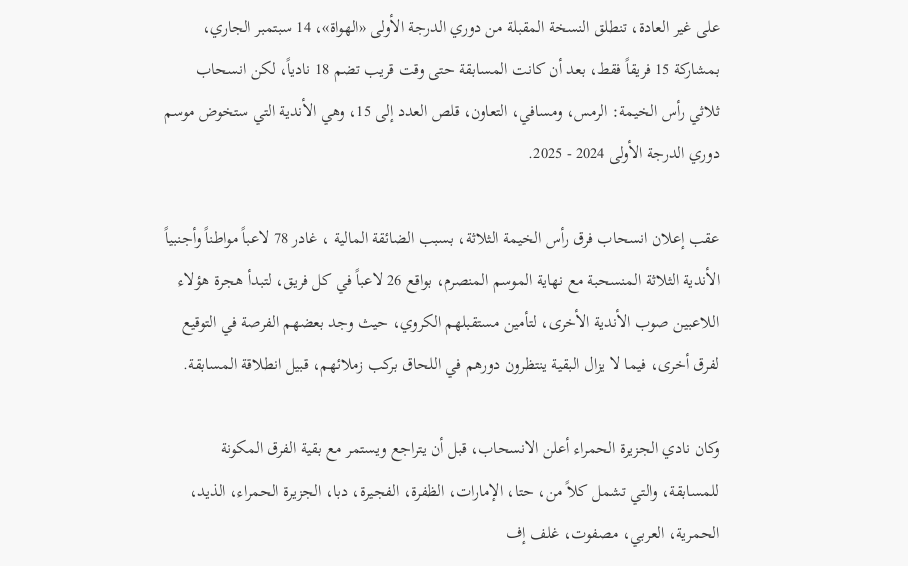على غير العادة، تنطلق النسخة المقبلة من دوري الدرجة الأولى «الهواة»، 14 سبتمبر الجاري، بمشاركة 15 فريقاً فقط، بعد أن كانت المسابقة حتى وقت قريب تضم 18 نادياً، لكن انسحاب ثلاثي رأس الخيمة: الرمس، ومسافي، التعاون، قلص العدد إلى 15، وهي الأندية التي ستخوض موسم دوري الدرجة الأولى 2024 - 2025.

عقب إعلان انسحاب فرق رأس الخيمة الثلاثة، بسبب الضائقة المالية ، غادر 78 لاعباً مواطناً وأجنبياً الأندية الثلاثة المنسحبة مع نهاية الموسم المنصرم، بواقع 26 لاعباً في كل فريق، لتبدأ هجرة هؤلاء اللاعبين صوب الأندية الأخرى، لتأمين مستقبلهم الكروي، حيث وجد بعضهم الفرصة في التوقيع لفرق أخرى، فيما لا يزال البقية ينتظرون دورهم في اللحاق بركب زملائهم، قبيل انطلاقة المسابقة.

وكان نادي الجزيرة الحمراء أعلن الانسحاب، قبل أن يتراجع ويستمر مع بقية الفرق المكونة للمسابقة، والتي تشمل كلاً من، حتا، الإمارات، الظفرة، الفجيرة، دبا، الجزيرة الحمراء، الذيد، الحمرية، العربي، مصفوت، غلف إف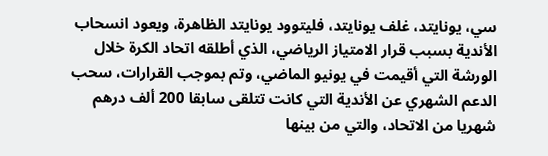سي، يونايتد، غلف يونايتد، فليتوود يونايتد الظاهرة، ويعود انسحاب الأندية بسبب قرار الامتياز الرياضي، الذي أطلقه اتحاد الكرة خلال الورشة التي أقيمت في يونيو الماضي، وتم بموجب القرارات، سحب الدعم الشهري عن الأندية التي كانت تتلقى سابقا 200 ألف درهم شهريا من الاتحاد، والتي من بينها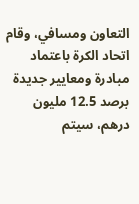التعاون ومسافي، وقام اتحاد الكرة باعتماد مبادرة ومعايير جديدة برصد 12.5 مليون درهم، سيتم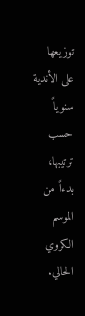توزيعها على الأندية سنوياً حسب ترتيبها، بدءاً من الموسم الكروي الحالي.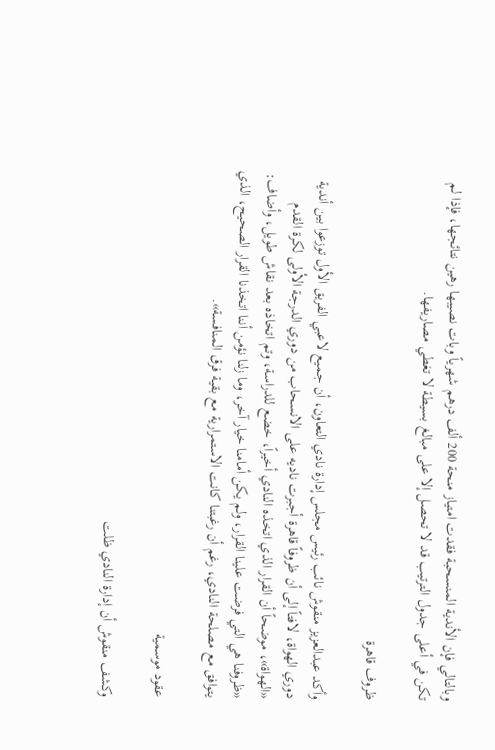وبالتالي فإن الأندية المنسحبة فقدت امتياز منحة 200 ألف درهم شهرياً وبات نصيبها رهين نتائجها، فإذا لم تكن في أعلى جدول الترتيب قد لا تحصل إلا على مبالغ بسيطة لا تغطي مصاريفها.

ظروف قاهرة

وأكد عبدالعزيز منقوش نائب رئيس مجلس إدارة نادي التعاون، أن جميع لاعبي الفريق الأول توزعوا بين أندية دوري الهواة، لافتاً إلى أن ظروفاً قاهرة أجبرت ناديه على الانسحاب من دوري الدرجة الأولى لكرة القدم «الهواة»، موضحاً أن القرار الذي اتخذه النادي أخيراً، خضع للدراسة، وتم اتخاذه بعد نقاش طويل، وأضاف: «ظروفنا هي التي فرضت علينا القرار، ولم يكن أمامنا خيار آخر، وما زلنا نؤمن أننا اتخذنا القرار الصحيح، الذي يتوافق مع مصلحة النادي، رغم أن رغبتنا كانت الاستمرارية مع بقية فرق المنافسة».

عقود موسمية

وكشف منقوش أن إدارة النادي ظلت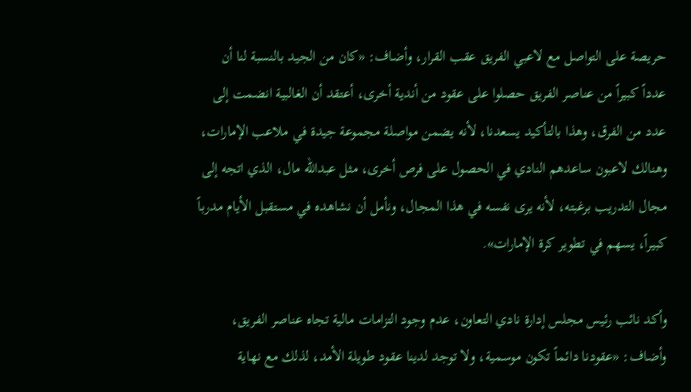حريصة على التواصل مع لاعبي الفريق عقب القرار، وأضاف: «كان من الجيد بالنسبة لنا أن عدداً كبيراً من عناصر الفريق حصلوا على عقود من أندية أخرى، أعتقد أن الغالبية انضمت إلى عدد من الفرق، وهذا بالتأكيد يسعدنا، لأنه يضمن مواصلة مجموعة جيدة في ملاعب الإمارات، وهنالك لاعبون ساعدهم النادي في الحصول على فرص أخرى، مثل عبدالله مال، الذي اتجه إلى مجال التدريب برغبته، لأنه يرى نفسه في هذا المجال، ونأمل أن نشاهده في مستقبل الأيام مدرباً كبيراً، يسهم في تطوير كرة الإمارات».

وأكد نائب رئيس مجلس إدارة نادي التعاون، عدم وجود التزامات مالية تجاه عناصر الفريق، وأضاف: «عقودنا دائماً تكون موسمية، ولا توجد لدينا عقود طويلة الأمد، لذلك مع نهاية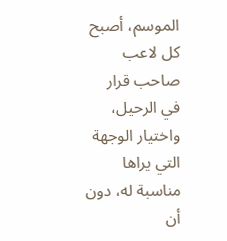الموسم، أصبح كل لاعب صاحب قرار في الرحيل، واختيار الوجهة التي يراها مناسبة له، دون أن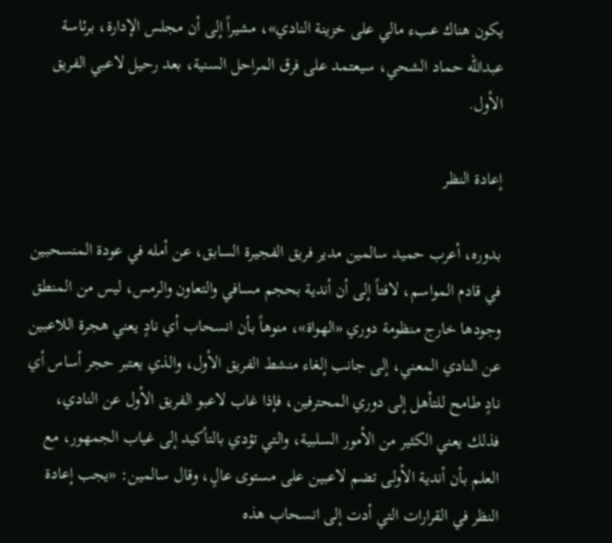يكون هناك عبء مالي على خزينة النادي»، مشيراً إلى أن مجلس الإدارة، برئاسة عبدالله حماد الشحي، سيعتمد على فرق المراحل السنية، بعد رحيل لاعبي الفريق الأول.

إعادة النظر

بدوره، أعرب حميد سالمين مدير فريق الفجيرة السابق، عن أمله في عودة المنسحبين في قادم المواسم، لافتاً إلى أن أندية بحجم مسافي والتعاون والرمس، ليس من المنطق وجودها خارج منظومة دوري «الهواة»، منوهاً بأن انسحاب أي نادٍ يعني هجرة اللاعبين عن النادي المعني، إلى جانب إلغاء منشط الفريق الأول، والذي يعتبر حجر أساس أي نادٍ طامح للتأهل إلى دوري المحترفين، فإذا غاب لاعبو الفريق الأول عن النادي، فذلك يعني الكثير من الأمور السلبية، والتي تؤدي بالتأكيد إلى غياب الجمهور، مع العلم بأن أندية الأولى تضم لاعبين على مستوى عالٍ، وقال سالمين: «يجب إعادة النظر في القرارات التي أدت إلى انسحاب هذه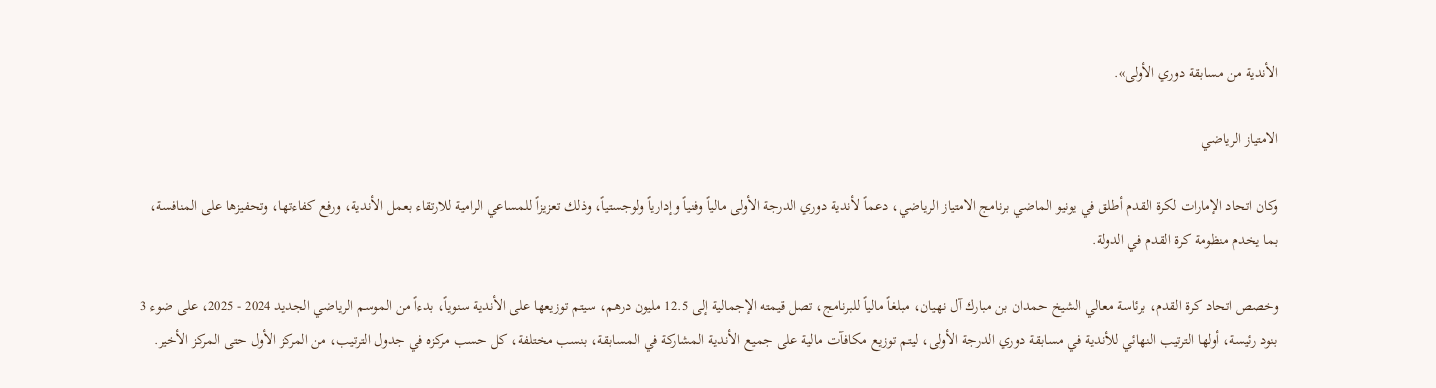الأندية من مسابقة دوري الأولى».

الامتياز الرياضي

وكان اتحاد الإمارات لكرة القدم أطلق في يونيو الماضي برنامج الامتياز الرياضي، دعماً لأندية دوري الدرجة الأولى مالياً وفنياً وإدارياً ولوجستياً، وذلك تعزيزاً للمساعي الرامية للارتقاء بعمل الأندية، ورفع كفاءتها، وتحفيزها على المنافسة، بما يخدم منظومة كرة القدم في الدولة.

وخصص اتحاد كرة القدم، برئاسة معالي الشيخ حمدان بن مبارك آل نهيان، مبلغاً مالياً للبرنامج، تصل قيمته الإجمالية إلى 12.5 مليون درهم، سيتم توزيعها على الأندية سنوياً، بدءاً من الموسم الرياضي الجديد 2024 - 2025، على ضوء 3 بنود رئيسة، أولها الترتيب النهائي للأندية في مسابقة دوري الدرجة الأولى، ليتم توزيع مكافآت مالية على جميع الأندية المشاركة في المسابقة، بنسب مختلفة، كل حسب مركزه في جدول الترتيب، من المركز الأول حتى المركز الأخير.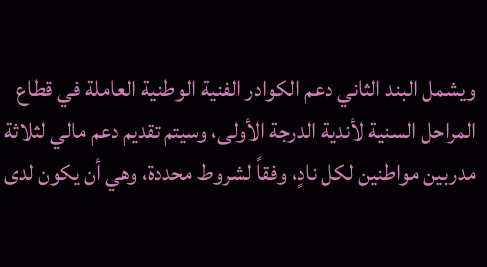ويشمل البند الثاني دعم الكوادر الفنية الوطنية العاملة في قطاع المراحل السنية لأندية الدرجة الأولى، وسيتم تقديم دعم مالي لثلاثة مدربين مواطنين لكل نادٍ، وفقاً لشروط محددة، وهي أن يكون لدى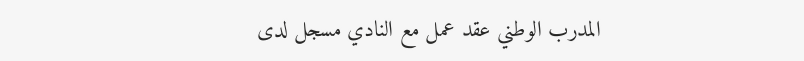المدرب الوطني عقد عمل مع النادي مسجل لدى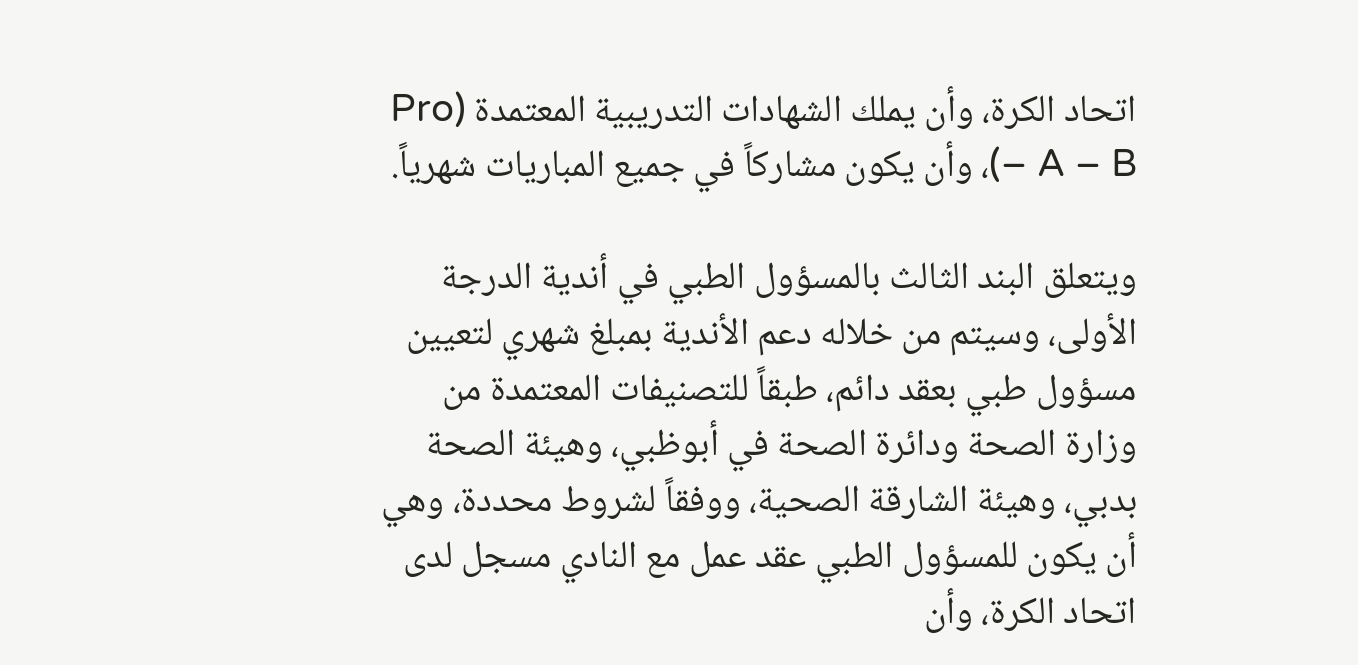اتحاد الكرة، وأن يملك الشهادات التدريبية المعتمدة (Pro – A – B)، وأن يكون مشاركاً في جميع المباريات شهرياً.

ويتعلق البند الثالث بالمسؤول الطبي في أندية الدرجة الأولى، وسيتم من خلاله دعم الأندية بمبلغ شهري لتعيين مسؤول طبي بعقد دائم، طبقاً للتصنيفات المعتمدة من وزارة الصحة ودائرة الصحة في أبوظبي، وهيئة الصحة بدبي، وهيئة الشارقة الصحية، ووفقاً لشروط محددة، وهي أن يكون للمسؤول الطبي عقد عمل مع النادي مسجل لدى اتحاد الكرة، وأن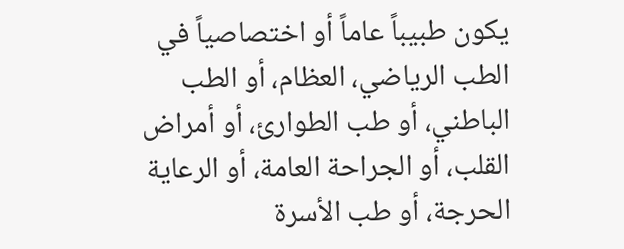يكون طبيباً عاماً أو اختصاصياً في الطب الرياضي، العظام، أو الطب الباطني، أو طب الطوارئ، أو أمراض القلب، أو الجراحة العامة، أو الرعاية الحرجة، أو طب الأسرة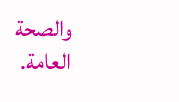والصحة العامة.